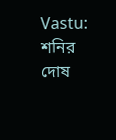Vastu: শনির দোষ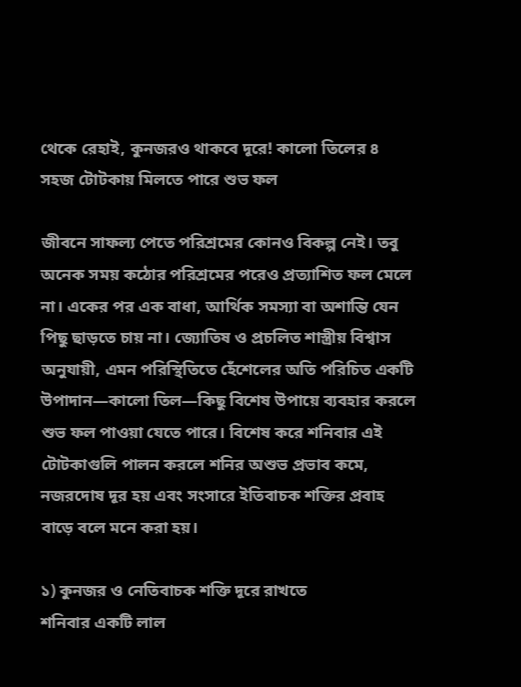থেকে রেহাই, কুনজরও থাকবে দূরে! কালো তিলের ৪ সহজ টোটকায় মিলতে পারে শুভ ফল

জীবনে সাফল্য পেতে পরিশ্রমের কোনও বিকল্প নেই। তবু অনেক সময় কঠোর পরিশ্রমের পরেও প্রত্যাশিত ফল মেলে না। একের পর এক বাধা, আর্থিক সমস্যা বা অশান্তি যেন পিছু ছাড়তে চায় না। জ্যোতিষ ও প্রচলিত শাস্ত্রীয় বিশ্বাস অনুযায়ী, এমন পরিস্থিতিতে হেঁশেলের অতি পরিচিত একটি উপাদান—কালো তিল—কিছু বিশেষ উপায়ে ব্যবহার করলে শুভ ফল পাওয়া যেতে পারে। বিশেষ করে শনিবার এই টোটকাগুলি পালন করলে শনির অশুভ প্রভাব কমে, নজরদোষ দূর হয় এবং সংসারে ইতিবাচক শক্তির প্রবাহ বাড়ে বলে মনে করা হয়।

১) কুনজর ও নেতিবাচক শক্তি দূরে রাখতে
শনিবার একটি লাল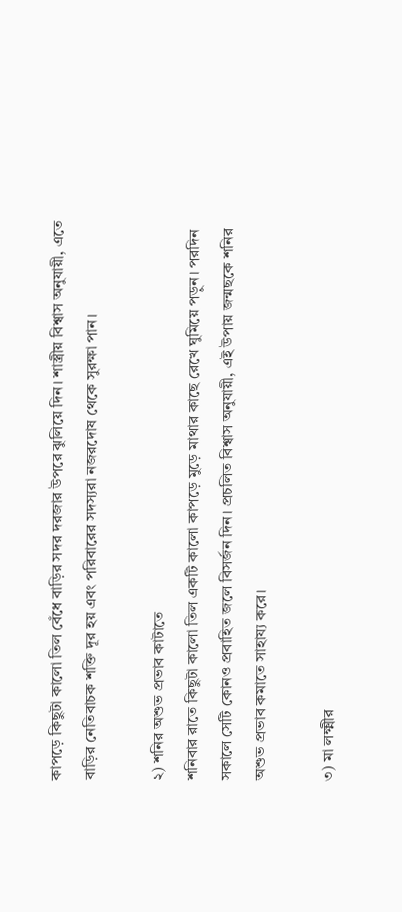কাপড়ে কিছুটা কালো তিল বেঁধে বাড়ির সদর দরজার উপরে ঝুলিয়ে দিন। শাস্ত্রীয় বিশ্বাস অনুযায়ী, এতে বাড়ির নেতিবাচক শক্তি দূর হয় এবং পরিবারের সদস্যরা নজরদোষ থেকে সুরক্ষা পান।

২) শনির অশুভ প্রভাব কাটাতে
শনিবার রাতে কিছুটা কালো তিল একটি কালো কাপড়ে মুড়ে মাথার কাছে রেখে ঘুমিয়ে পড়ুন। পরদিন সকালে সেটি কোনও প্রবাহিত জলে বিসর্জন দিন। প্রচলিত বিশ্বাস অনুযায়ী, এই উপায় জন্মছকে শনির অশুভ প্রভাব কমাতে সাহায্য করে।

৩) মা লক্ষ্মীর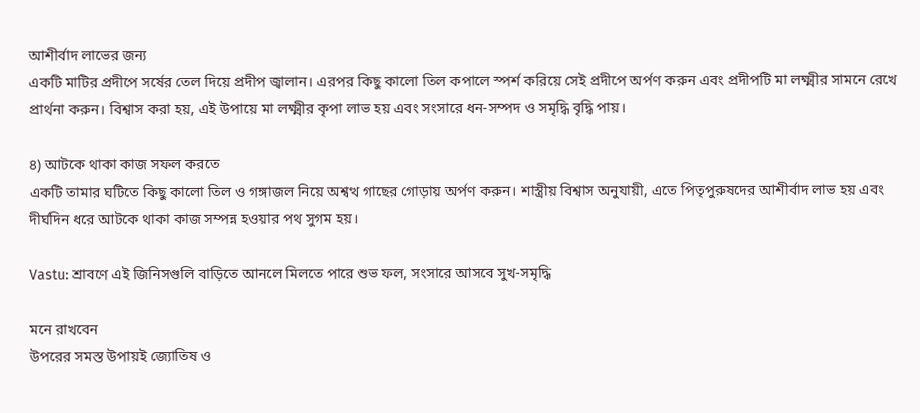আশীর্বাদ লাভের জন্য
একটি মাটির প্রদীপে সর্ষের তেল দিয়ে প্রদীপ জ্বালান। এরপর কিছু কালো তিল কপালে স্পর্শ করিয়ে সেই প্রদীপে অর্পণ করুন এবং প্রদীপটি মা লক্ষ্মীর সামনে রেখে প্রার্থনা করুন। বিশ্বাস করা হয়, এই উপায়ে মা লক্ষ্মীর কৃপা লাভ হয় এবং সংসারে ধন-সম্পদ ও সমৃদ্ধি বৃদ্ধি পায়।

৪) আটকে থাকা কাজ সফল করতে
একটি তামার ঘটিতে কিছু কালো তিল ও গঙ্গাজল নিয়ে অশ্বত্থ গাছের গোড়ায় অর্পণ করুন। শাস্ত্রীয় বিশ্বাস অনুযায়ী, এতে পিতৃপুরুষদের আশীর্বাদ লাভ হয় এবং দীর্ঘদিন ধরে আটকে থাকা কাজ সম্পন্ন হওয়ার পথ সুগম হয়।

Vastu: শ্রাবণে এই জিনিসগুলি বাড়িতে আনলে মিলতে পারে শুভ ফল, সংসারে আসবে সুখ-সমৃদ্ধি

মনে রাখবেন
উপরের সমস্ত উপায়ই জ্যোতিষ ও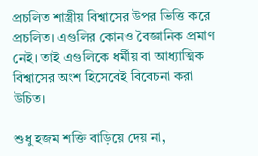প্রচলিত শাস্ত্রীয় বিশ্বাসের উপর ভিত্তি করে প্রচলিত। এগুলির কোনও বৈজ্ঞানিক প্রমাণ নেই। তাই এগুলিকে ধর্মীয় বা আধ্যাত্মিক বিশ্বাসের অংশ হিসেবেই বিবেচনা করা উচিত।

শুধু হজম শক্তি বাড়িয়ে দেয় না,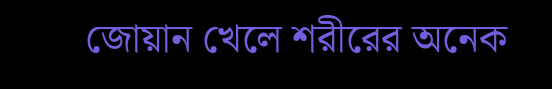জোয়ান খেলে শরীরের অনেক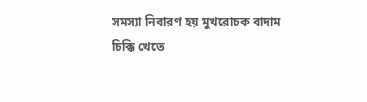সমস্যা নিবারণ হয় মুখরোচক বাদাম চিক্কি খেতে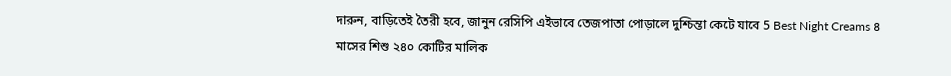দারুন, বাড়িতেই তৈরী হবে, জানুন রেসিপি এইভাবে তেজপাতা পোড়ালে দুশ্চিন্তা কেটে যাবে 5 Best Night Creams ৪ মাসের শিশু ২৪০ কোটির মালিক